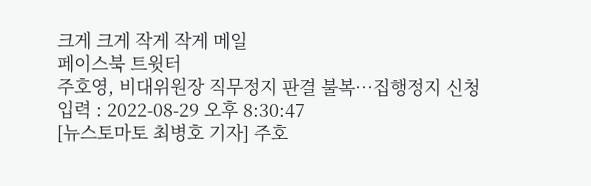크게 크게 작게 작게 메일
페이스북 트윗터
주호영, 비대위원장 직무정지 판결 불복…집행정지 신청
입력 : 2022-08-29 오후 8:30:47
[뉴스토마토 최병호 기자] 주호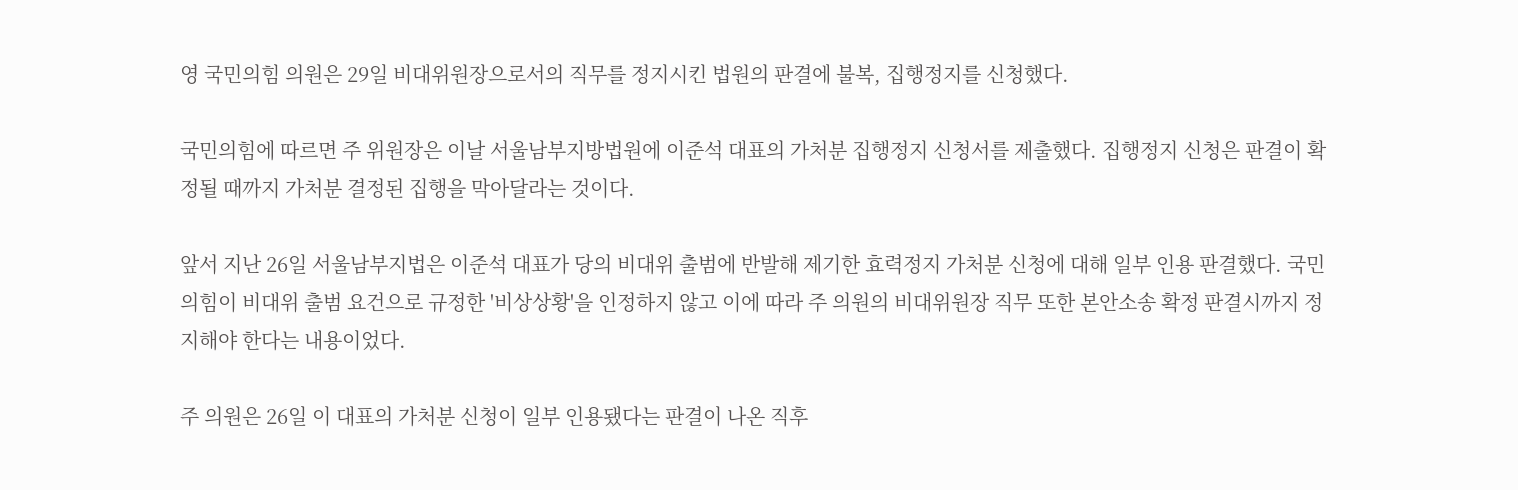영 국민의힘 의원은 29일 비대위원장으로서의 직무를 정지시킨 법원의 판결에 불복, 집행정지를 신청했다.

국민의힘에 따르면 주 위원장은 이날 서울남부지방법원에 이준석 대표의 가처분 집행정지 신청서를 제출했다. 집행정지 신청은 판결이 확정될 때까지 가처분 결정된 집행을 막아달라는 것이다.

앞서 지난 26일 서울남부지법은 이준석 대표가 당의 비대위 출범에 반발해 제기한 효력정지 가처분 신청에 대해 일부 인용 판결했다. 국민의힘이 비대위 출범 요건으로 규정한 '비상상황'을 인정하지 않고 이에 따라 주 의원의 비대위원장 직무 또한 본안소송 확정 판결시까지 정지해야 한다는 내용이었다.

주 의원은 26일 이 대표의 가처분 신청이 일부 인용됐다는 판결이 나온 직후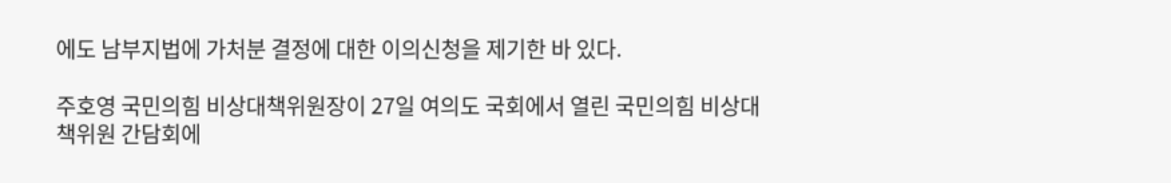에도 남부지법에 가처분 결정에 대한 이의신청을 제기한 바 있다.

주호영 국민의힘 비상대책위원장이 27일 여의도 국회에서 열린 국민의힘 비상대책위원 간담회에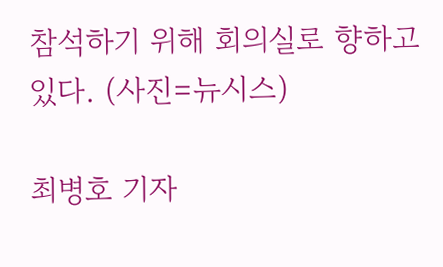참석하기 위해 회의실로 향하고 있다. (사진=뉴시스)

최병호 기자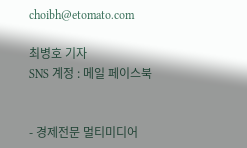choibh@etomato.com

최병호 기자
SNS 계정 : 메일 페이스북


- 경제전문 멀티미디어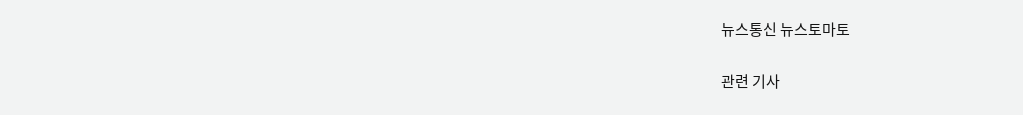뉴스통신 뉴스토마토

관련 기사